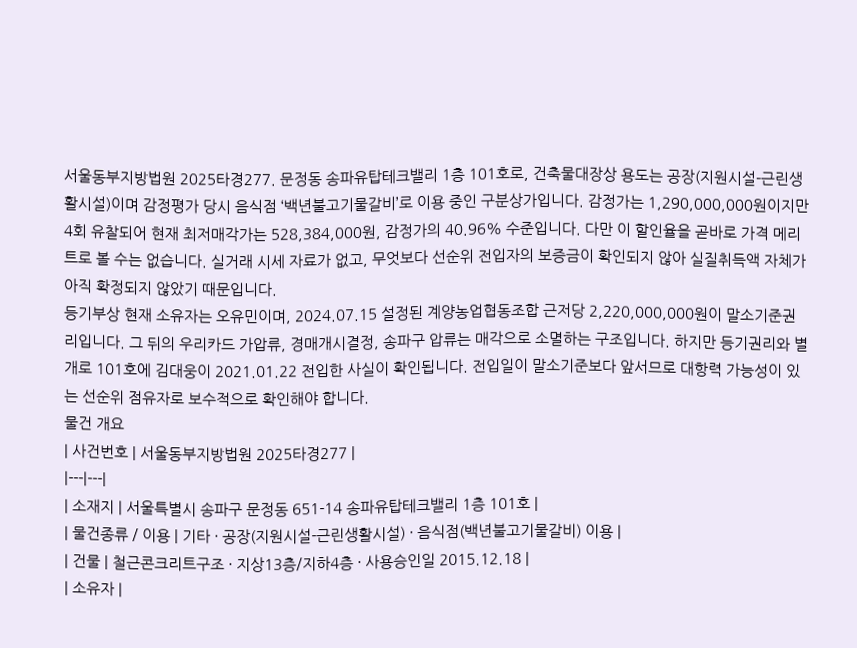서울동부지방법원 2025타경277. 문정동 송파유탑테크밸리 1층 101호로, 건축물대장상 용도는 공장(지원시설-근린생활시설)이며 감정평가 당시 음식점 ‘백년불고기물갈비’로 이용 중인 구분상가입니다. 감정가는 1,290,000,000원이지만 4회 유찰되어 현재 최저매각가는 528,384,000원, 감정가의 40.96% 수준입니다. 다만 이 할인율을 곧바로 가격 메리트로 볼 수는 없습니다. 실거래 시세 자료가 없고, 무엇보다 선순위 전입자의 보증금이 확인되지 않아 실질취득액 자체가 아직 확정되지 않았기 때문입니다.
등기부상 현재 소유자는 오유민이며, 2024.07.15 설정된 계양농업협동조합 근저당 2,220,000,000원이 말소기준권리입니다. 그 뒤의 우리카드 가압류, 경매개시결정, 송파구 압류는 매각으로 소멸하는 구조입니다. 하지만 등기권리와 별개로 101호에 김대웅이 2021.01.22 전입한 사실이 확인됩니다. 전입일이 말소기준보다 앞서므로 대항력 가능성이 있는 선순위 점유자로 보수적으로 확인해야 합니다.
물건 개요
| 사건번호 | 서울동부지방법원 2025타경277 |
|---|---|
| 소재지 | 서울특별시 송파구 문정동 651-14 송파유탑테크밸리 1층 101호 |
| 물건종류 / 이용 | 기타 · 공장(지원시설-근린생활시설) · 음식점(백년불고기물갈비) 이용 |
| 건물 | 철근콘크리트구조 · 지상13층/지하4층 · 사용승인일 2015.12.18 |
| 소유자 |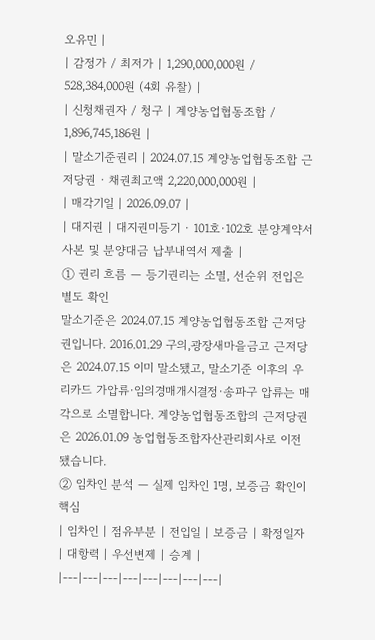오유민 |
| 감정가 / 최저가 | 1,290,000,000원 / 528,384,000원 (4회 유찰) |
| 신청채권자 / 청구 | 계양농업협동조합 / 1,896,745,186원 |
| 말소기준권리 | 2024.07.15 계양농업협동조합 근저당권 · 채권최고액 2,220,000,000원 |
| 매각기일 | 2026.09.07 |
| 대지권 | 대지권미등기 · 101호·102호 분양계약서 사본 및 분양대금 납부내역서 제출 |
① 권리 흐름 — 등기권리는 소멸, 선순위 전입은 별도 확인
말소기준은 2024.07.15 계양농업협동조합 근저당권입니다. 2016.01.29 구의,광장새마을금고 근저당은 2024.07.15 이미 말소됐고, 말소기준 이후의 우리카드 가압류·임의경매개시결정·송파구 압류는 매각으로 소멸합니다. 계양농업협동조합의 근저당권은 2026.01.09 농업협동조합자산관리회사로 이전됐습니다.
② 임차인 분석 — 실제 임차인 1명, 보증금 확인이 핵심
| 임차인 | 점유부분 | 전입일 | 보증금 | 확정일자 | 대항력 | 우선변제 | 승계 |
|---|---|---|---|---|---|---|---|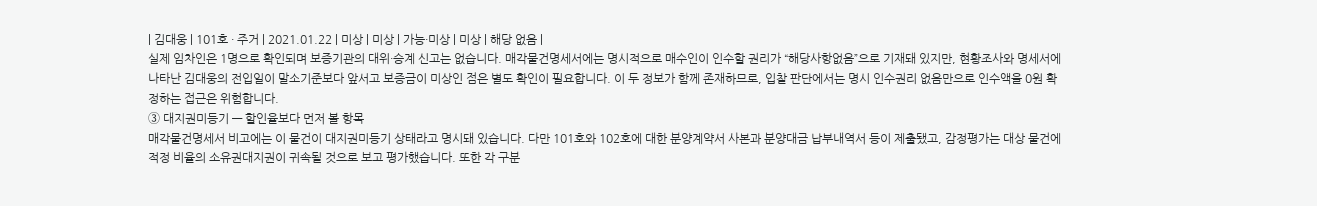| 김대웅 | 101호 · 주거 | 2021.01.22 | 미상 | 미상 | 가능·미상 | 미상 | 해당 없음 |
실제 임차인은 1명으로 확인되며 보증기관의 대위·승계 신고는 없습니다. 매각물건명세서에는 명시적으로 매수인이 인수할 권리가 “해당사항없음”으로 기재돼 있지만, 현황조사와 명세서에 나타난 김대웅의 전입일이 말소기준보다 앞서고 보증금이 미상인 점은 별도 확인이 필요합니다. 이 두 정보가 함께 존재하므로, 입찰 판단에서는 명시 인수권리 없음만으로 인수액을 0원 확정하는 접근은 위험합니다.
③ 대지권미등기 — 할인율보다 먼저 볼 항목
매각물건명세서 비고에는 이 물건이 대지권미등기 상태라고 명시돼 있습니다. 다만 101호와 102호에 대한 분양계약서 사본과 분양대금 납부내역서 등이 제출됐고, 감정평가는 대상 물건에 적정 비율의 소유권대지권이 귀속될 것으로 보고 평가했습니다. 또한 각 구분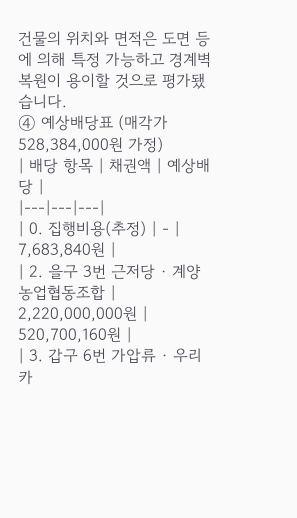건물의 위치와 면적은 도면 등에 의해 특정 가능하고 경계벽 복원이 용이할 것으로 평가됐습니다.
④ 예상배당표 (매각가 528,384,000원 가정)
| 배당 항목 | 채권액 | 예상배당 |
|---|---|---|
| 0. 집행비용(추정) | - | 7,683,840원 |
| 2. 을구 3번 근저당 · 계양농업협동조합 | 2,220,000,000원 | 520,700,160원 |
| 3. 갑구 6번 가압류 · 우리카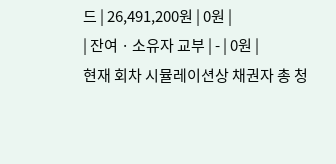드 | 26,491,200원 | 0원 |
| 잔여 · 소유자 교부 | - | 0원 |
현재 회차 시뮬레이션상 채권자 총 청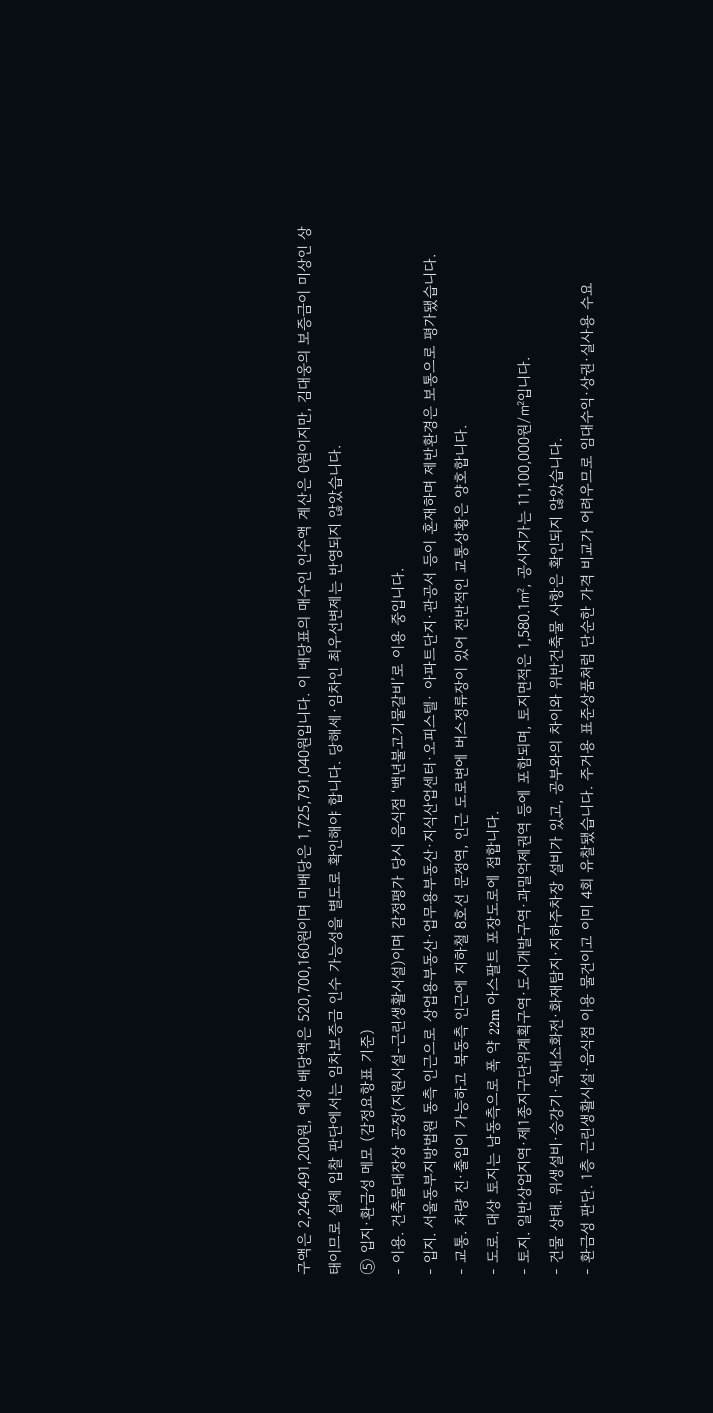구액은 2,246,491,200원, 예상 배당액은 520,700,160원이며 미배당은 1,725,791,040원입니다. 이 배당표의 매수인 인수액 계산은 0원이지만, 김대웅의 보증금이 미상인 상태이므로 실제 입찰 판단에서는 임차보증금 인수 가능성을 별도로 확인해야 합니다. 당해세·임차인 최우선변제는 반영되지 않았습니다.
⑤ 입지·환금성 메모 (감정요항표 기준)
- 이용. 건축물대장상 공장(지원시설-근린생활시설)이며 감정평가 당시 음식점 ‘백년불고기물갈비’로 이용 중입니다.
- 입지. 서울동부지방법원 동측 인근으로 상업용부동산·업무용부동산·지식산업센터·오피스텔· 아파트단지·관공서 등이 혼재하며 제반환경은 보통으로 평가됐습니다.
- 교통. 차량 진·출입이 가능하고 북동측 인근에 지하철 8호선 문정역, 인근 도로변에 버스정류장이 있어 전반적인 교통상황은 양호합니다.
- 도로. 대상 토지는 남동측으로 폭 약 22m 아스팔트 포장도로에 접합니다.
- 토지. 일반상업지역·제1종지구단위계획구역·도시개발구역·과밀억제권역 등에 포함되며, 토지면적은 1,580.1㎡, 공시지가는 11,100,000원/㎡입니다.
- 건물 상태. 위생설비·승강기·옥내소화전·화재탐지·지하주차장 설비가 있고, 공부와의 차이와 위반건축물 사항은 확인되지 않았습니다.
- 환금성 판단. 1층 근린생활시설·음식점 이용 물건이고 이미 4회 유찰됐습니다. 주거용 표준상품처럼 단순한 가격 비교가 어려우므로 임대수익·상권·실사용 수요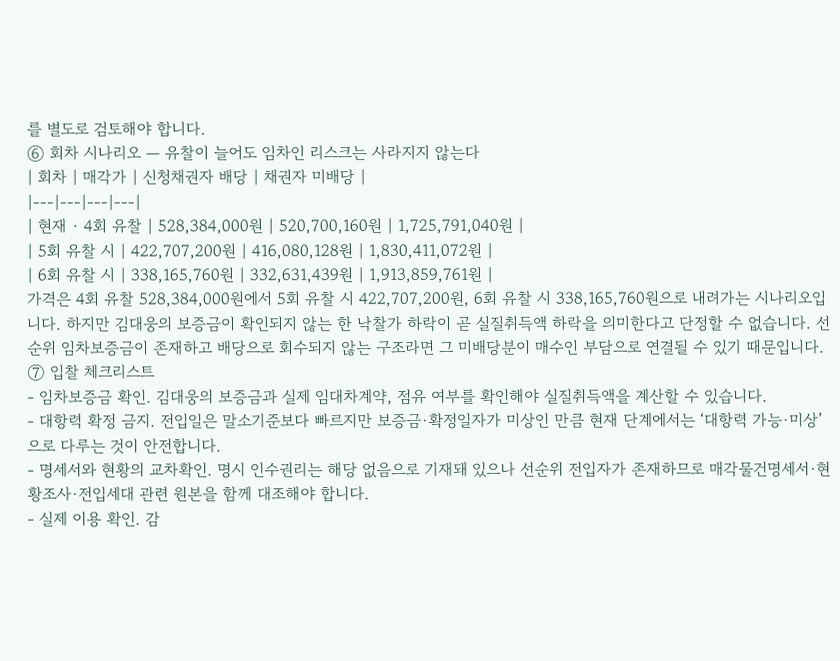를 별도로 검토해야 합니다.
⑥ 회차 시나리오 — 유찰이 늘어도 임차인 리스크는 사라지지 않는다
| 회차 | 매각가 | 신청채권자 배당 | 채권자 미배당 |
|---|---|---|---|
| 현재 · 4회 유찰 | 528,384,000원 | 520,700,160원 | 1,725,791,040원 |
| 5회 유찰 시 | 422,707,200원 | 416,080,128원 | 1,830,411,072원 |
| 6회 유찰 시 | 338,165,760원 | 332,631,439원 | 1,913,859,761원 |
가격은 4회 유찰 528,384,000원에서 5회 유찰 시 422,707,200원, 6회 유찰 시 338,165,760원으로 내려가는 시나리오입니다. 하지만 김대웅의 보증금이 확인되지 않는 한 낙찰가 하락이 곧 실질취득액 하락을 의미한다고 단정할 수 없습니다. 선순위 임차보증금이 존재하고 배당으로 회수되지 않는 구조라면 그 미배당분이 매수인 부담으로 연결될 수 있기 때문입니다.
⑦ 입찰 체크리스트
- 임차보증금 확인. 김대웅의 보증금과 실제 임대차계약, 점유 여부를 확인해야 실질취득액을 계산할 수 있습니다.
- 대항력 확정 금지. 전입일은 말소기준보다 빠르지만 보증금·확정일자가 미상인 만큼 현재 단계에서는 ‘대항력 가능·미상’으로 다루는 것이 안전합니다.
- 명세서와 현황의 교차확인. 명시 인수권리는 해당 없음으로 기재돼 있으나 선순위 전입자가 존재하므로 매각물건명세서·현황조사·전입세대 관련 원본을 함께 대조해야 합니다.
- 실제 이용 확인. 감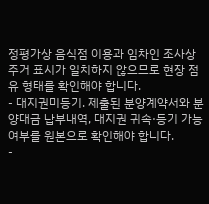정평가상 음식점 이용과 임차인 조사상 주거 표시가 일치하지 않으므로 현장 점유 형태를 확인해야 합니다.
- 대지권미등기. 제출된 분양계약서와 분양대금 납부내역, 대지권 귀속·등기 가능 여부를 원본으로 확인해야 합니다.
-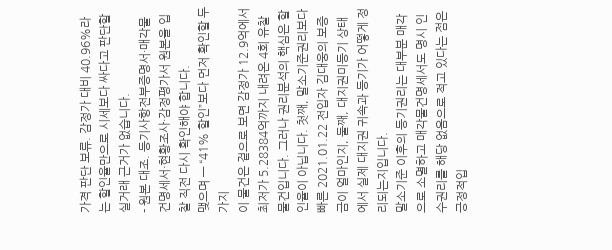가격 판단 보류. 감정가 대비 40.96%라는 할인율만으로 시세보다 싸다고 판단할 실거래 근거가 없습니다.
- 원본 대조. 등기사항전부증명서·매각물건명세서·현황조사·감정평가서 원본을 입찰 직전 다시 확인해야 합니다.
맺으며 — “41% 할인”보다 먼저 확인할 두 가지
이 물건은 겉으로 보면 감정가 12.9억에서 최저가 5.28384억까지 내려온 4회 유찰 물건입니다. 그러나 권리분석의 핵심은 할인율이 아닙니다. 첫째, 말소기준권리보다 빠른 2021.01.22 전입자 김대웅의 보증금이 얼마인지, 둘째, 대지권미등기 상태에서 실제 대지권 귀속과 등기가 어떻게 정리되는지입니다.
말소기준 이후의 등기권리는 대부분 매각으로 소멸하고 매각물건명세서도 명시 인수권리를 해당 없음으로 적고 있다는 점은 긍정적입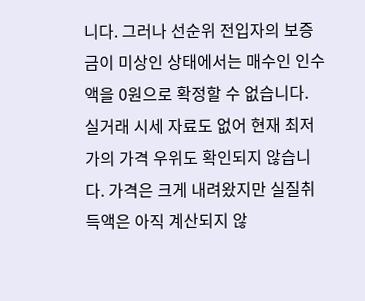니다. 그러나 선순위 전입자의 보증금이 미상인 상태에서는 매수인 인수액을 0원으로 확정할 수 없습니다. 실거래 시세 자료도 없어 현재 최저가의 가격 우위도 확인되지 않습니다. 가격은 크게 내려왔지만 실질취득액은 아직 계산되지 않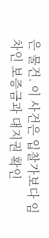은 물건. 이 사건은 입찰가보다 임차인 보증금과 대지권 확인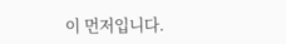이 먼저입니다.